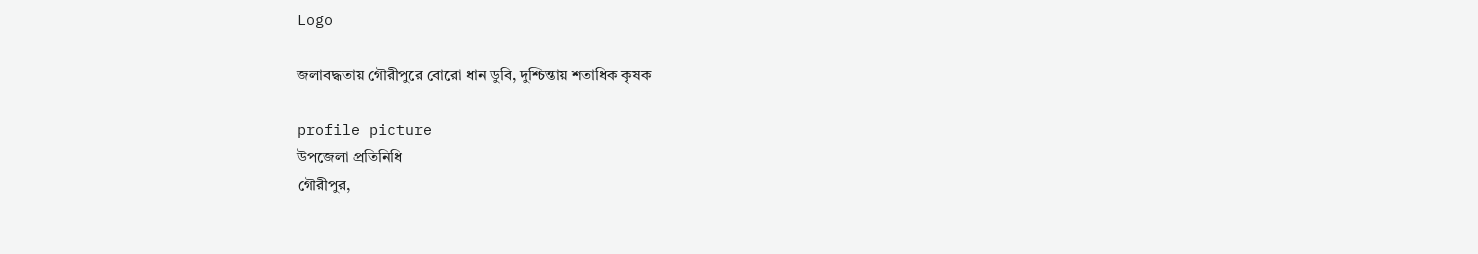Logo

জলাবদ্ধতায় গৌরীপুরে বোরো ধান ডুবি, দুশ্চিন্তায় শতাধিক কৃষক

profile picture
উপজেলা প্রতিনিধি
গৌরীপুর,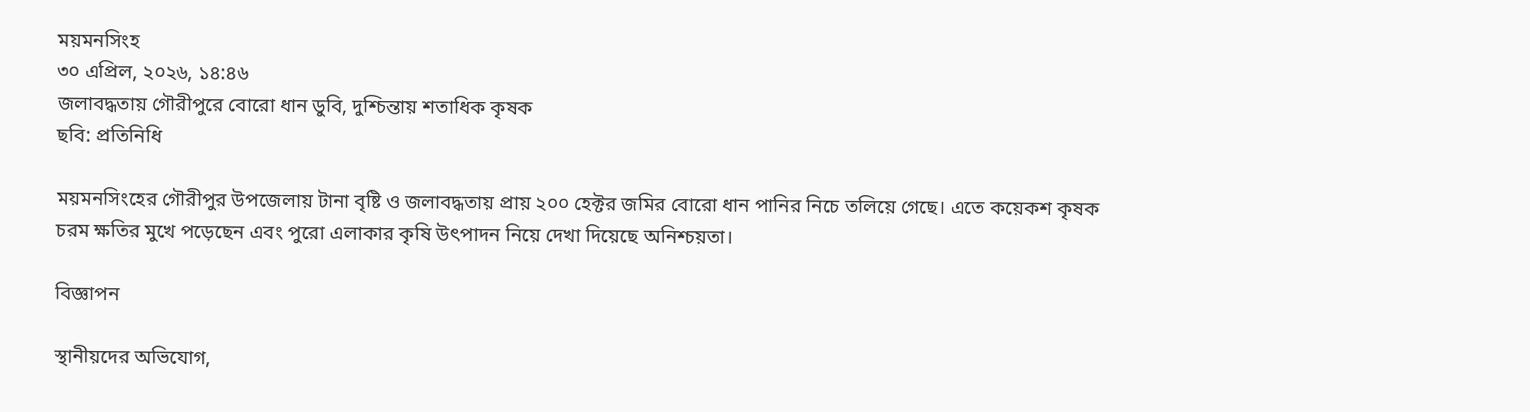ময়মনসিংহ
৩০ এপ্রিল, ২০২৬, ১৪:৪৬
জলাবদ্ধতায় গৌরীপুরে বোরো ধান ডুবি, দুশ্চিন্তায় শতাধিক কৃষক
ছবি: প্রতিনিধি

ময়মনসিংহের গৌরীপুর উপজেলায় টানা বৃষ্টি ও জলাবদ্ধতায় প্রায় ২০০ হেক্টর জমির বোরো ধান পানির নিচে তলিয়ে গেছে। এতে কয়েকশ কৃষক চরম ক্ষতির মুখে পড়েছেন এবং পুরো এলাকার কৃষি উৎপাদন নিয়ে দেখা দিয়েছে অনিশ্চয়তা।

বিজ্ঞাপন

স্থানীয়দের অভিযোগ,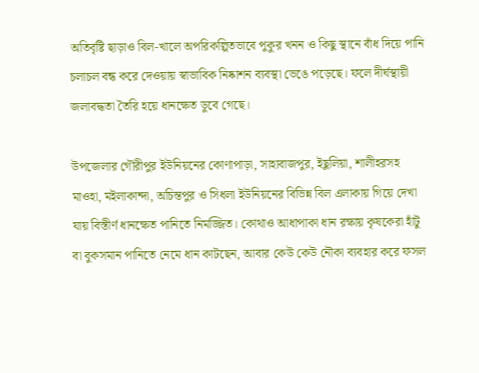অতিবৃষ্টি ছাড়াও বিল-খালে অপরিকল্পিতভাবে পুকুর খনন ও কিছু স্থানে বাঁধ দিয়ে পানি চলাচল বন্ধ করে দেওয়ায় স্বাভাবিক নিষ্কাশন ব্যবস্থা ভেঙে পড়েছে। ফলে দীর্ঘস্থায়ী জলাবদ্ধতা তৈরি হয়ে ধানক্ষেত ডুবে গেছে।

উপজেলার গৌরীপুর ইউনিয়নের কোণাপাড়া, সাহাবাজপুর, ইছুলিয়া, শালীহরসহ মাওহা, মইলাকান্দা, অচিন্তপুর ও সিধলা ইউনিয়নের বিভিন্ন বিল এলাকায় গিয়ে দেখা যায় বিস্তীর্ণ ধানক্ষেত পানিতে নিমজ্জিত। কোথাও আধাপাকা ধান রক্ষায় কৃষকেরা হাঁটু বা বুকসমান পানিতে নেমে ধান কাটছেন, আবার কেউ কেউ নৌকা ব্যবহার করে ফসল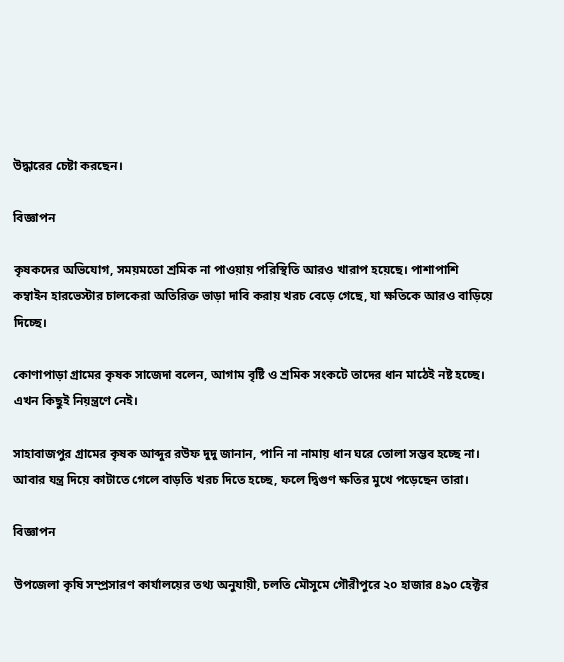উদ্ধারের চেষ্টা করছেন।

বিজ্ঞাপন

কৃষকদের অভিযোগ, সময়মতো শ্রমিক না পাওয়ায় পরিস্থিতি আরও খারাপ হয়েছে। পাশাপাশি কম্বাইন হারভেস্টার চালকেরা অতিরিক্ত ভাড়া দাবি করায় খরচ বেড়ে গেছে, যা ক্ষতিকে আরও বাড়িয়ে দিচ্ছে।

কোণাপাড়া গ্রামের কৃষক সাজেদা বলেন, আগাম বৃষ্টি ও শ্রমিক সংকটে তাদের ধান মাঠেই নষ্ট হচ্ছে। এখন কিছুই নিয়ন্ত্রণে নেই।

সাহাবাজপুর গ্রামের কৃষক আব্দুর রউফ দুদু জানান, পানি না নামায় ধান ঘরে তোলা সম্ভব হচ্ছে না। আবার যন্ত্র দিয়ে কাটাতে গেলে বাড়তি খরচ দিতে হচ্ছে, ফলে দ্বিগুণ ক্ষতির মুখে পড়েছেন তারা।

বিজ্ঞাপন

উপজেলা কৃষি সম্প্রসারণ কার্যালয়ের তথ্য অনুযায়ী, চলতি মৌসুমে গৌরীপুরে ২০ হাজার ৪৯০ হেক্টর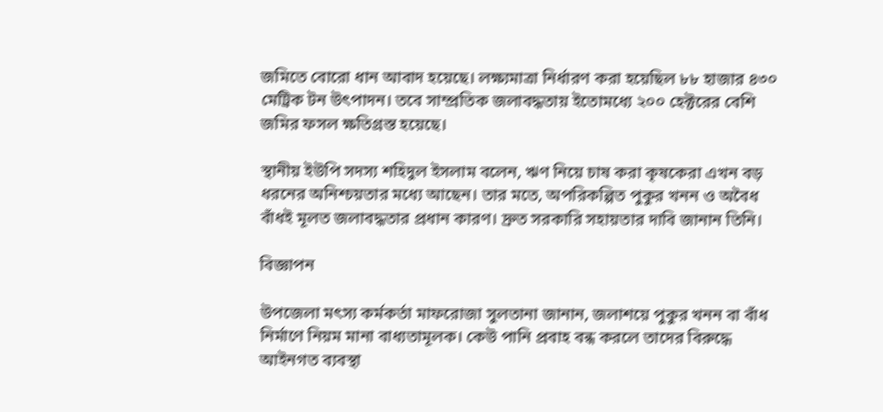জমিতে বোরো ধান আবাদ হয়েছে। লক্ষ্যমাত্রা নির্ধারণ করা হয়েছিল ৮৮ হাজার ৪৩০ মেট্রিক টন উৎপাদন। তবে সাম্প্রতিক জলাবদ্ধতায় ইতোমধ্যে ২০০ হেক্টরের বেশি জমির ফসল ক্ষতিগ্রস্ত হয়েছে।

স্থানীয় ইউপি সদস্য শহিদুল ইসলাম বলেন, ঋণ নিয়ে চাষ করা কৃষকেরা এখন বড় ধরনের অনিশ্চয়তার মধ্যে আছেন। তার মতে, অপরিকল্পিত পুকুর খনন ও অবৈধ বাঁধই মূলত জলাবদ্ধতার প্রধান কারণ। দ্রুত সরকারি সহায়তার দাবি জানান তিনি।

বিজ্ঞাপন

উপজেলা মৎস্য কর্মকর্তা মাফরোজা সুলতানা জানান, জলাশয়ে পুকুর খনন বা বাঁধ নির্মাণে নিয়ম মানা বাধ্যতামূলক। কেউ পানি প্রবাহ বন্ধ করলে তাদের বিরুদ্ধে আইনগত ব্যবস্থা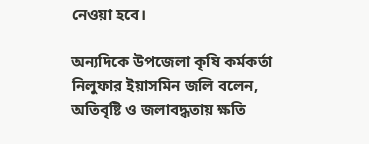নেওয়া হবে।

অন্যদিকে উপজেলা কৃষি কর্মকর্তা নিলুফার ইয়াসমিন জলি বলেন, অতিবৃষ্টি ও জলাবদ্ধতায় ক্ষতি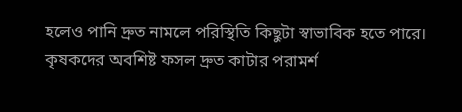হলেও পানি দ্রুত নামলে পরিস্থিতি কিছুটা স্বাভাবিক হতে পারে। কৃষকদের অবশিষ্ট ফসল দ্রুত কাটার পরামর্শ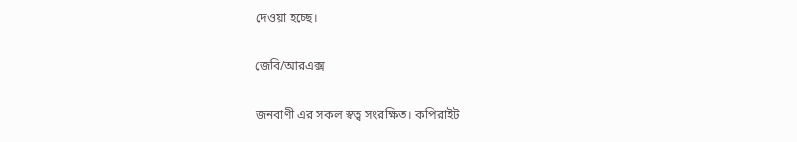দেওয়া হচ্ছে।

জেবি/আরএক্স

জনবাণী এর সকল স্বত্ব সংরক্ষিত। কপিরাইট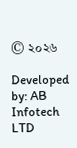© ২০২৬

Developed by: AB Infotech LTD